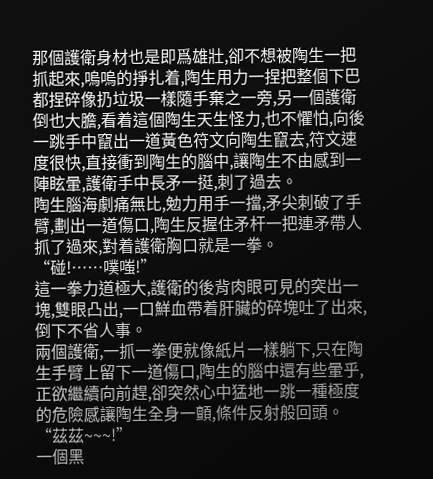那個護衛身材也是即爲雄壯,卻不想被陶生一把抓起來,嗚嗚的掙扎着,陶生用力一捏把整個下巴都捏碎像扔垃圾一樣隨手棄之一旁,另一個護衛倒也大膽,看着這個陶生天生怪力,也不懼怕,向後一跳手中竄出一道黃色符文向陶生竄去,符文速度很快,直接衝到陶生的腦中,讓陶生不由感到一陣眩暈,護衛手中長矛一挺,刺了過去。
陶生腦海劇痛無比,勉力用手一擋,矛尖刺破了手臂,劃出一道傷口,陶生反握住矛杆一把連矛帶人抓了過來,對着護衛胸口就是一拳。
“碰!……噗嗤!”
這一拳力道極大,護衛的後背肉眼可見的突出一塊,雙眼凸出,一口鮮血帶着肝臟的碎塊吐了出來,倒下不省人事。
兩個護衛,一抓一拳便就像紙片一樣躺下,只在陶生手臂上留下一道傷口,陶生的腦中還有些暈乎,正欲繼續向前趕,卻突然心中猛地一跳一種極度的危險感讓陶生全身一顫,條件反射般回頭。
“茲茲~~~!”
一個黑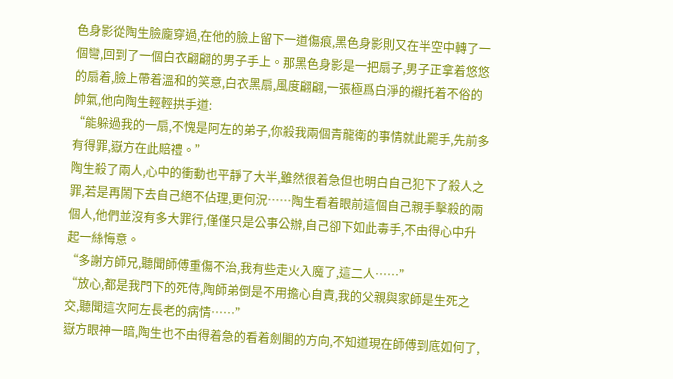色身影從陶生臉龐穿過,在他的臉上留下一道傷痕,黑色身影則又在半空中轉了一個彎,回到了一個白衣翩翩的男子手上。那黑色身影是一把扇子,男子正拿着悠悠的扇着,臉上帶着溫和的笑意,白衣黑扇,風度翩翩,一張極爲白淨的襯托着不俗的帥氣,他向陶生輕輕拱手道:
“能躲過我的一扇,不愧是阿左的弟子,你殺我兩個青龍衛的事情就此罷手,先前多有得罪,嶽方在此賠禮。”
陶生殺了兩人,心中的衝動也平靜了大半,雖然很着急但也明白自己犯下了殺人之罪,若是再鬧下去自己絕不佔理,更何況……陶生看着眼前這個自己親手擊殺的兩個人,他們並沒有多大罪行,僅僅只是公事公辦,自己卻下如此毒手,不由得心中升起一絲悔意。
“多謝方師兄,聽聞師傅重傷不治,我有些走火入魔了,這二人……”
“放心,都是我門下的死侍,陶師弟倒是不用擔心自責,我的父親與家師是生死之交,聽聞這次阿左長老的病情……”
嶽方眼神一暗,陶生也不由得着急的看着劍閣的方向,不知道現在師傅到底如何了,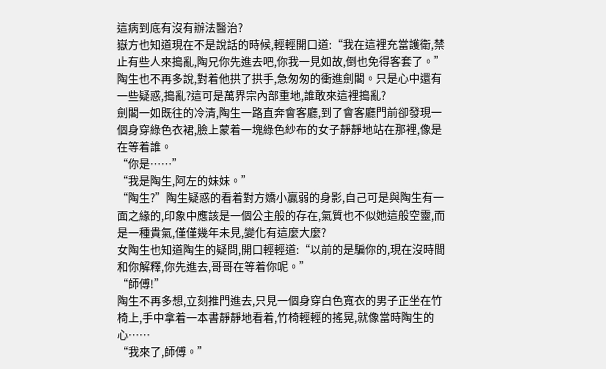這病到底有沒有辦法醫治?
嶽方也知道現在不是說話的時候,輕輕開口道:“我在這裡充當護衛,禁止有些人來搗亂,陶兄你先進去吧,你我一見如故,倒也免得客套了。”
陶生也不再多說,對着他拱了拱手,急匆匆的衝進劍閣。只是心中還有一些疑惑,搗亂?這可是萬界宗內部重地,誰敢來這裡搗亂?
劍閣一如既往的冷清,陶生一路直奔會客廳,到了會客廳門前卻發現一個身穿綠色衣裙,臉上蒙着一塊綠色紗布的女子靜靜地站在那裡,像是在等着誰。
“你是……”
“我是陶生,阿左的妹妹。”
“陶生?”陶生疑惑的看着對方嬌小贏弱的身影,自己可是與陶生有一面之緣的,印象中應該是一個公主般的存在,氣質也不似她這般空靈,而是一種貴氣,僅僅幾年未見,變化有這麼大麼?
女陶生也知道陶生的疑問,開口輕輕道:“以前的是騙你的,現在沒時間和你解釋,你先進去,哥哥在等着你呢。”
“師傅!”
陶生不再多想,立刻推門進去,只見一個身穿白色寬衣的男子正坐在竹椅上,手中拿着一本書靜靜地看着,竹椅輕輕的搖晃,就像當時陶生的心……
“我來了,師傅。”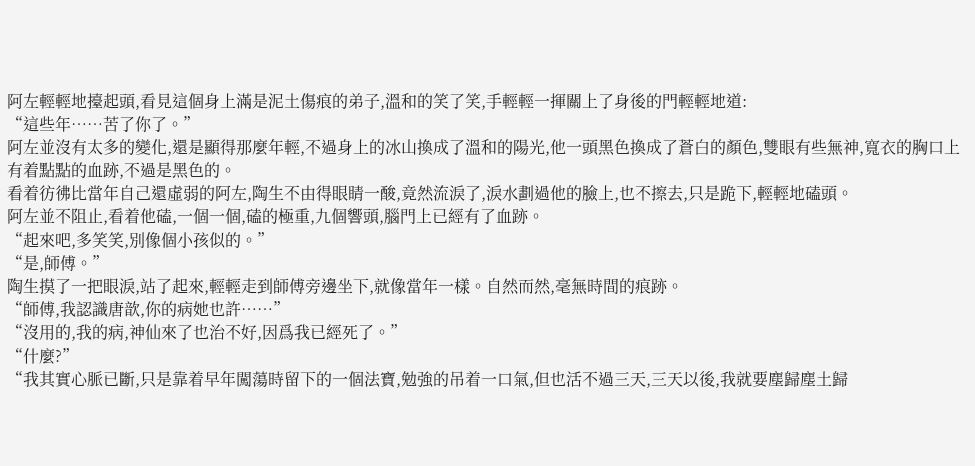阿左輕輕地擡起頭,看見這個身上滿是泥土傷痕的弟子,溫和的笑了笑,手輕輕一揮關上了身後的門輕輕地道:
“這些年……苦了你了。”
阿左並沒有太多的變化,還是顯得那麼年輕,不過身上的冰山換成了溫和的陽光,他一頭黑色換成了蒼白的顏色,雙眼有些無神,寬衣的胸口上有着點點的血跡,不過是黑色的。
看着彷彿比當年自己還虛弱的阿左,陶生不由得眼睛一酸,竟然流淚了,淚水劃過他的臉上,也不擦去,只是跪下,輕輕地磕頭。
阿左並不阻止,看着他磕,一個一個,磕的極重,九個響頭,腦門上已經有了血跡。
“起來吧,多笑笑,別像個小孩似的。”
“是,師傅。”
陶生摸了一把眼淚,站了起來,輕輕走到師傅旁邊坐下,就像當年一樣。自然而然,毫無時間的痕跡。
“師傅,我認識唐歆,你的病她也許……”
“沒用的,我的病,神仙來了也治不好,因爲我已經死了。”
“什麼?”
“我其實心脈已斷,只是靠着早年闖蕩時留下的一個法寶,勉強的吊着一口氣,但也活不過三天,三天以後,我就要塵歸塵土歸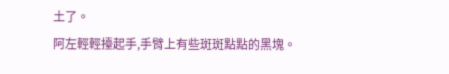土了。
阿左輕輕擡起手,手臂上有些斑斑點點的黑塊。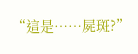“這是……屍斑?”